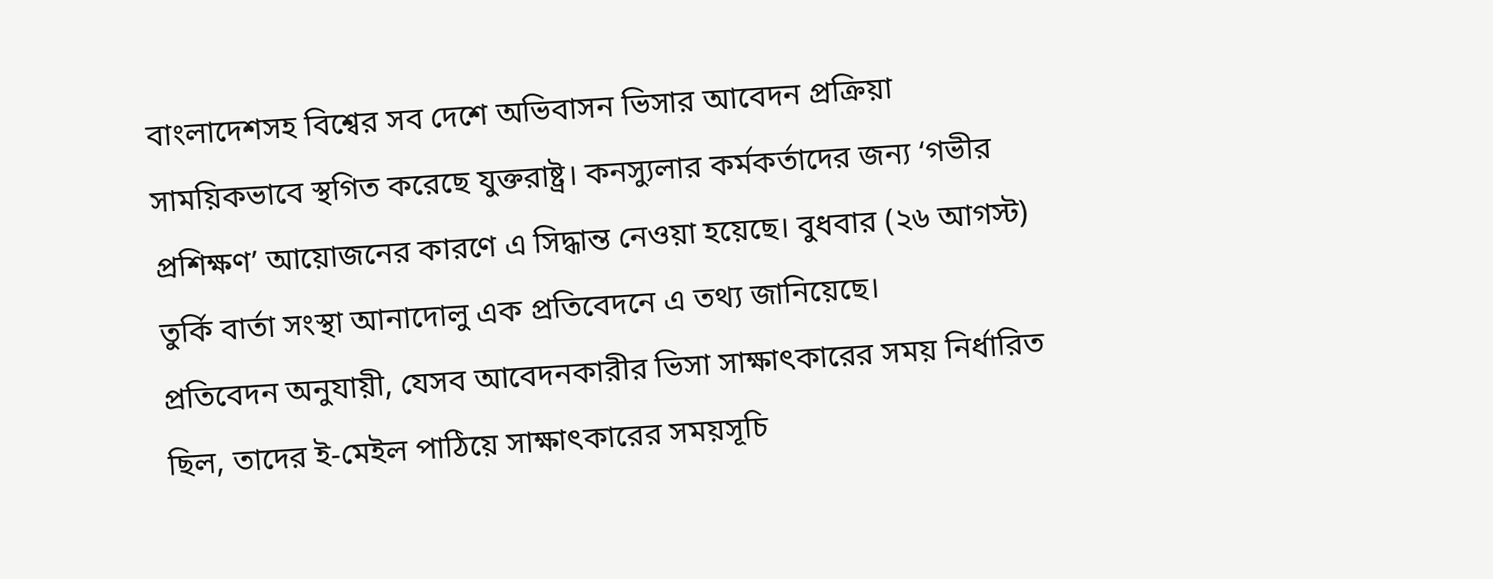বাংলাদেশসহ বিশ্বের সব দেশে অভিবাসন ভিসার আবেদন প্রক্রিয়া সাময়িকভাবে স্থগিত করেছে যুক্তরাষ্ট্র। কনস্যুলার কর্মকর্তাদের জন্য ‘গভীর প্রশিক্ষণ’ আয়োজনের কারণে এ সিদ্ধান্ত নেওয়া হয়েছে। বুধবার (২৬ আগস্ট) তুর্কি বার্তা সংস্থা আনাদোলু এক প্রতিবেদনে এ তথ্য জানিয়েছে।
প্রতিবেদন অনুযায়ী, যেসব আবেদনকারীর ভিসা সাক্ষাৎকারের সময় নির্ধারিত ছিল, তাদের ই-মেইল পাঠিয়ে সাক্ষাৎকারের সময়সূচি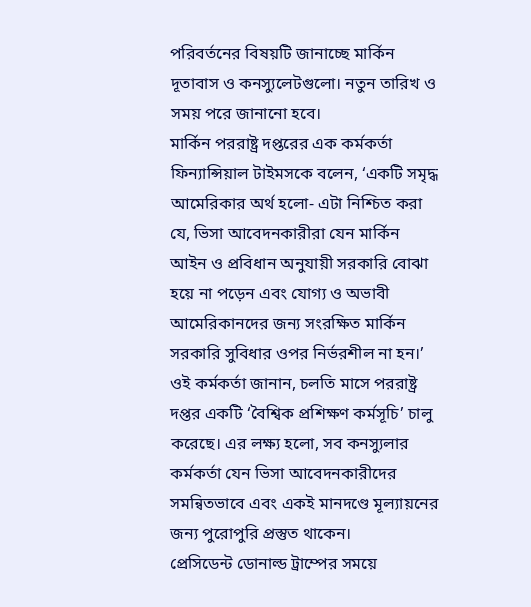পরিবর্তনের বিষয়টি জানাচ্ছে মার্কিন দূতাবাস ও কনস্যুলেটগুলো। নতুন তারিখ ও সময় পরে জানানো হবে।
মার্কিন পররাষ্ট্র দপ্তরের এক কর্মকর্তা ফিন্যান্সিয়াল টাইমসকে বলেন, ‘একটি সমৃদ্ধ আমেরিকার অর্থ হলো- এটা নিশ্চিত করা যে, ভিসা আবেদনকারীরা যেন মার্কিন আইন ও প্রবিধান অনুযায়ী সরকারি বোঝা হয়ে না পড়েন এবং যোগ্য ও অভাবী আমেরিকানদের জন্য সংরক্ষিত মার্কিন সরকারি সুবিধার ওপর নির্ভরশীল না হন।’
ওই কর্মকর্তা জানান, চলতি মাসে পররাষ্ট্র দপ্তর একটি ‘বৈশ্বিক প্রশিক্ষণ কর্মসূচি’ চালু করেছে। এর লক্ষ্য হলো, সব কনস্যুলার কর্মকর্তা যেন ভিসা আবেদনকারীদের সমন্বিতভাবে এবং একই মানদণ্ডে মূল্যায়নের জন্য পুরোপুরি প্রস্তুত থাকেন।
প্রেসিডেন্ট ডোনাল্ড ট্রাম্পের সময়ে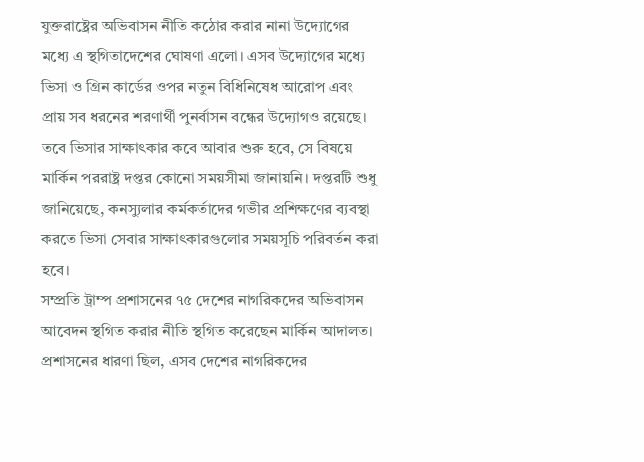যুক্তরাষ্ট্রের অভিবাসন নীতি কঠোর করার নানা উদ্যোগের মধ্যে এ স্থগিতাদেশের ঘোষণা এলো। এসব উদ্যোগের মধ্যে ভিসা ও গ্রিন কার্ডের ওপর নতুন বিধিনিষেধ আরোপ এবং প্রায় সব ধরনের শরণার্থী পুনর্বাসন বন্ধের উদ্যোগও রয়েছে।
তবে ভিসার সাক্ষাৎকার কবে আবার শুরু হবে, সে বিষয়ে মার্কিন পররাষ্ট্র দপ্তর কোনো সময়সীমা জানায়নি। দপ্তরটি শুধু জানিয়েছে, কনস্যুলার কর্মকর্তাদের গভীর প্রশিক্ষণের ব্যবস্থা করতে ভিসা সেবার সাক্ষাৎকারগুলোর সময়সূচি পরিবর্তন করা হবে।
সম্প্রতি ট্রাম্প প্রশাসনের ৭৫ দেশের নাগরিকদের অভিবাসন আবেদন স্থগিত করার নীতি স্থগিত করেছেন মার্কিন আদালত। প্রশাসনের ধারণা ছিল, এসব দেশের নাগরিকদের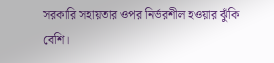সরকারি সহায়তার ওপর নির্ভরশীল হওয়ার ঝুঁকি বেশি।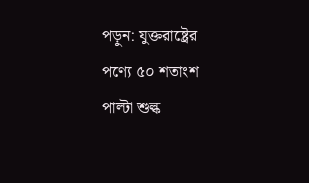পড়ুন: যুক্তরাষ্ট্রের পণ্যে ৫০ শতাংশ পাল্টা শুল্ক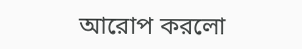আরোপ করলো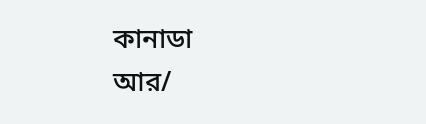কানাডা
আর/